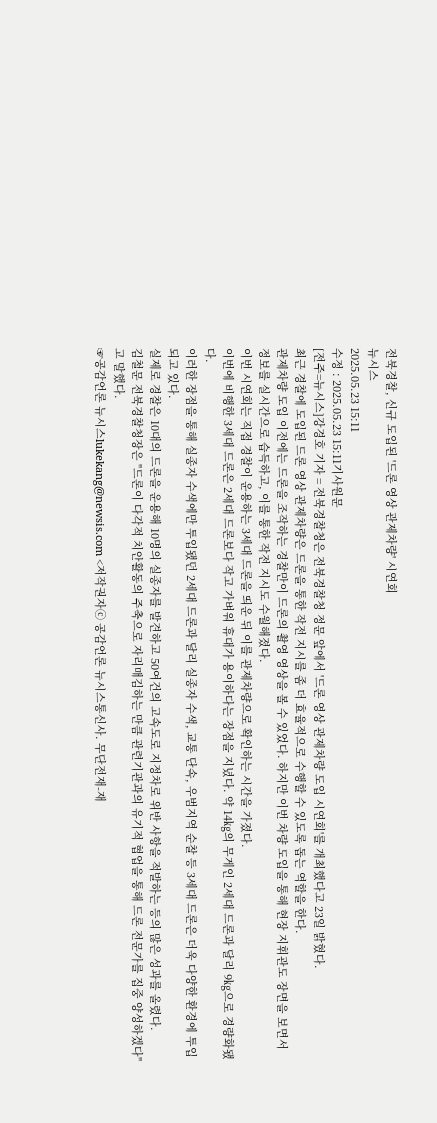전북경찰, 신규 도입된 '드론 영상 관제차량' 시연회
뉴시스
2025.05.23 15:11
수정 : 2025.05.23 15:11기사원문
[전주=뉴시스]강경호 기자 = 전북경찰청은 전북경찰청 정문 앞에서 '드론 영상 관제차량 도입 시연회'를 개최했다고 23일 밝혔다.
최근 경찰에 도입된 드론 영상 관제차량은 드론을 통한 작전 지시를 좀 더 효율적으로 수행할 수 있도록 돕는 역할을 한다.
관제차량 도입 이전에는 드론을 조작하는 경찰만이 드론의 촬영 영상을 볼 수 있었다. 하지만 이번 차량 도입을 통해 현장 지휘관도 장면을 보면서 정보를 실시간으로 습득하고, 이를 통한 작전 지시도 수월해졌다.
이번 시연회는 직접 경찰이 운용하는 3세대 드론을 띄운 뒤 이를 관제차량으로 확인하는 시간을 가졌다.
이번에 비행한 3세대 드론은 2세대 드론보다 작고 가벼워 휴대가 용이하다는 장점을 지녔다. 약 14㎏의 무게인 2세대 드론과 달리 9㎏으로 경량화됐다.
이러한 장점을 통해 실종자 수색에만 투입됐던 2세대 드론과 달리 실종자 수색, 교통 단속, 우범지역 순찰 등 3세대 드론은 더욱 다양한 환경에 투입되고 있다.
실제로 경찰은 10대의 드론을 운용해 10명의 실종자를 발견하고 50여건의 고속도로 지정차로 위반 사항을 적발하는 등의 많은 성과를 올렸다.
김철문 전북경찰청장은 "드론이 다각적 치안활동의 주축으로 자리매김하는 만큼 관련기관과의 유기적 협업을 통해 드론 전문가를 집중 양성하겠다"고 말했다.
☞공감언론 뉴시스lukekang@newsis.com <저작권자ⓒ 공감언론 뉴시스통신사. 무단전재-재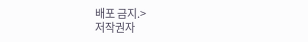배포 금지.>
저작권자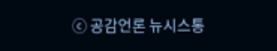ⓒ 공감언론 뉴시스통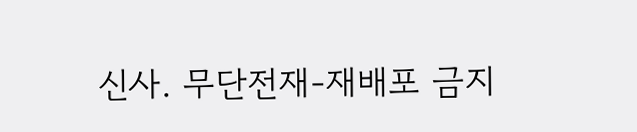신사. 무단전재-재배포 금지